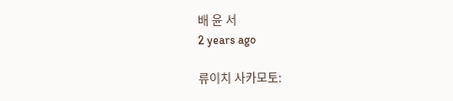배 윤 서
2 years ago

류이치 사카모토: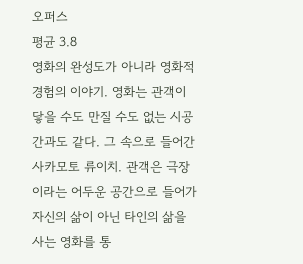오퍼스
평균 3.8
영화의 완성도가 아니라 영화적 경험의 이야기. 영화는 관객이 닿을 수도 만질 수도 없는 시공간과도 같다. 그 속으로 들어간 사카모토 류이치. 관객은 극장이라는 어두운 공간으로 들어가 자신의 삶이 아닌 타인의 삶을 사는 영화를 통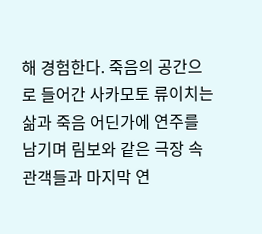해 경험한다. 죽음의 공간으로 들어간 사카모토 류이치는 삶과 죽음 어딘가에 연주를 남기며 림보와 같은 극장 속 관객들과 마지막 연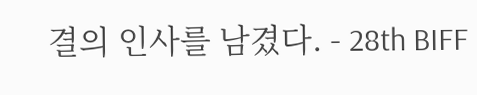결의 인사를 남겼다. - 28th BIFF